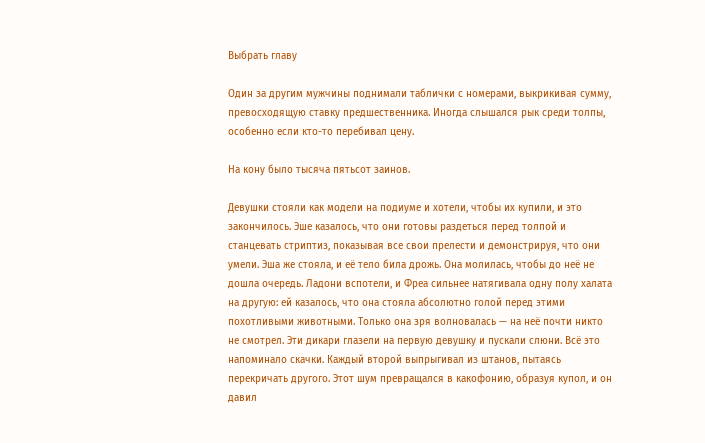Выбрать главу

Один за другим мужчины поднимали таблички с номерами, выкрикивая сумму, превосходящую ставку предшественника. Иногда слышался рык среди толпы, особенно если кто-то перебивал цену.

На кону было тысяча пятьсот заинов.

Девушки стояли как модели на подиуме и хотели, чтобы их купили, и это закончилось. Эше казалось, что они готовы раздеться перед толпой и станцевать стриптиз, показывая все свои прелести и демонстрируя, что они умели. Эша же стояла, и её тело била дрожь. Она молилась, чтобы до неё не дошла очередь. Ладони вспотели, и Фреа сильнее натягивала одну полу халата на другую: ей казалось, что она стояла абсолютно голой перед этими похотливыми животными. Только она зря волновалась — на неё почти никто не смотрел. Эти дикари глазели на первую девушку и пускали слюни. Всё это напоминало скачки. Каждый второй выпрыгивал из штанов, пытаясь перекричать другого. Этот шум превращался в какофонию, образуя купол, и он давил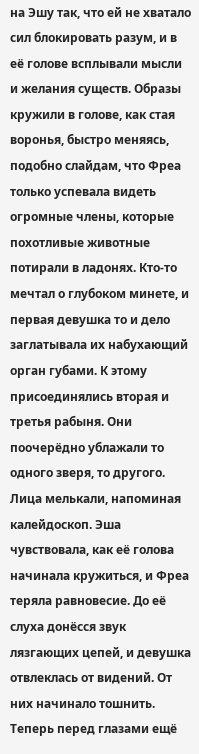на Эшу так, что ей не хватало сил блокировать разум, и в её голове всплывали мысли и желания существ. Образы кружили в голове, как стая воронья, быстро меняясь, подобно слайдам, что Фреа только успевала видеть огромные члены, которые похотливые животные потирали в ладонях. Кто-то мечтал о глубоком минете, и первая девушка то и дело заглатывала их набухающий орган губами. К этому присоединялись вторая и третья рабыня. Они поочерёдно ублажали то одного зверя, то другого. Лица мелькали, напоминая калейдоскоп. Эша чувствовала, как её голова начинала кружиться, и Фреа теряла равновесие. До её слуха донёсся звук лязгающих цепей, и девушка отвлеклась от видений. От них начинало тошнить. Теперь перед глазами ещё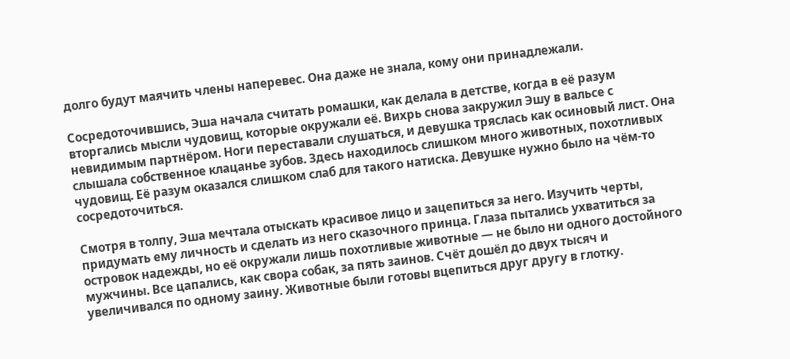долго будут маячить члены наперевес. Она даже не знала, кому они принадлежали.

Сосредоточившись, Эша начала считать ромашки, как делала в детстве, когда в её разум вторгались мысли чудовищ, которые окружали её. Вихрь снова закружил Эшу в вальсе с невидимым партнёром. Ноги переставали слушаться, и девушка тряслась как осиновый лист. Она слышала собственное клацанье зубов. Здесь находилось слишком много животных, похотливых чудовищ. Её разум оказался слишком слаб для такого натиска. Девушке нужно было на чём-то сосредоточиться.

Смотря в толпу, Эша мечтала отыскать красивое лицо и зацепиться за него. Изучить черты, придумать ему личность и сделать из него сказочного принца. Глаза пытались ухватиться за островок надежды, но её окружали лишь похотливые животные — не было ни одного достойного мужчины. Все цапались, как свора собак, за пять заинов. Счёт дошёл до двух тысяч и увеличивался по одному заину. Животные были готовы вцепиться друг другу в глотку.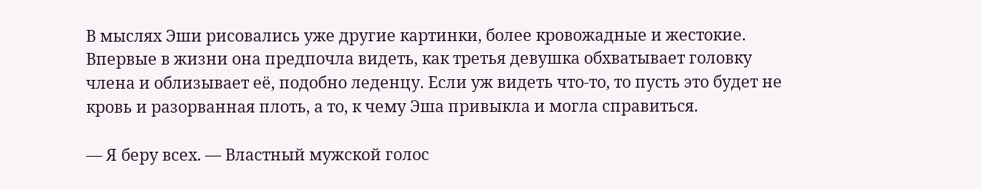В мыслях Эши рисовались уже другие картинки, более кровожадные и жестокие. Впервые в жизни она предпочла видеть, как третья девушка обхватывает головку члена и облизывает её, подобно леденцу. Если уж видеть что-то, то пусть это будет не кровь и разорванная плоть, а то, к чему Эша привыкла и могла справиться.

— Я беру всех. — Властный мужской голос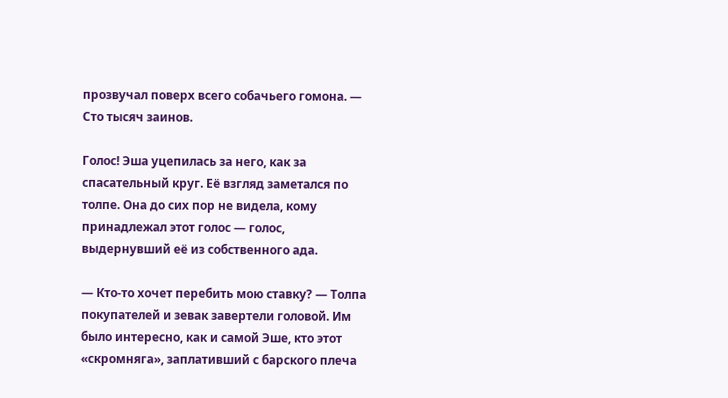прозвучал поверх всего собачьего гомона. — Сто тысяч заинов.

Голос! Эша уцепилась за него, как за спасательный круг. Её взгляд заметался по толпе. Она до сих пор не видела, кому принадлежал этот голос — голос, выдернувший её из собственного ада.

— Кто-то хочет перебить мою ставку? — Толпа покупателей и зевак завертели головой. Им было интересно, как и самой Эше, кто этот «скромняга», заплативший с барского плеча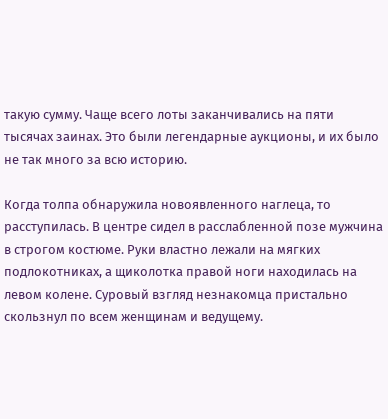такую сумму. Чаще всего лоты заканчивались на пяти тысячах заинах. Это были легендарные аукционы, и их было не так много за всю историю.

Когда толпа обнаружила новоявленного наглеца, то расступилась. В центре сидел в расслабленной позе мужчина в строгом костюме. Руки властно лежали на мягких подлокотниках, а щиколотка правой ноги находилась на левом колене. Суровый взгляд незнакомца пристально скользнул по всем женщинам и ведущему.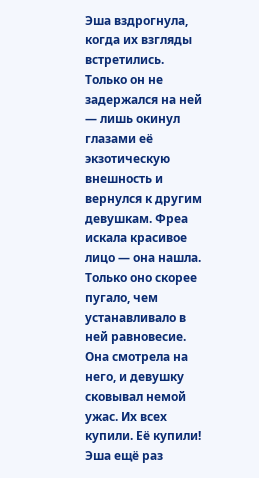Эша вздрогнула, когда их взгляды встретились. Только он не задержался на ней — лишь окинул глазами её экзотическую внешность и вернулся к другим девушкам. Фреа искала красивое лицо — она нашла. Только оно скорее пугало, чем устанавливало в ней равновесие. Она смотрела на него, и девушку сковывал немой ужас. Их всех купили. Её купили! Эша ещё раз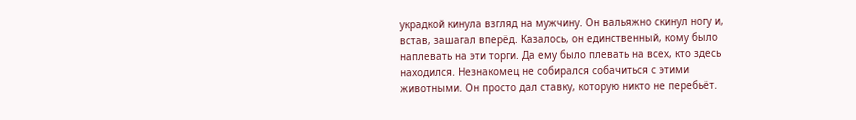украдкой кинула взгляд на мужчину. Он вальяжно скинул ногу и, встав, зашагал вперёд. Казалось, он единственный, кому было наплевать на эти торги. Да ему было плевать на всех, кто здесь находился. Незнакомец не собирался собачиться с этими животными. Он просто дал ставку, которую никто не перебьёт.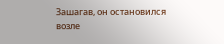Зашагав, он остановился возле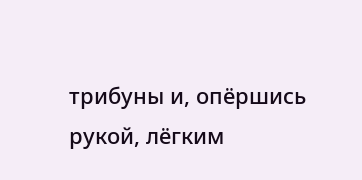трибуны и, опёршись рукой, лёгким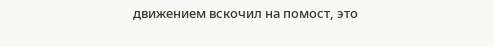движением вскочил на помост, это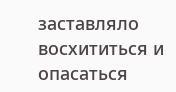заставляло восхититься и опасаться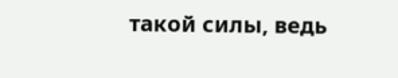такой силы, ведь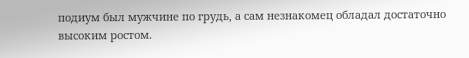подиум был мужчине по грудь, а сам незнакомец обладал достаточно высоким ростом.